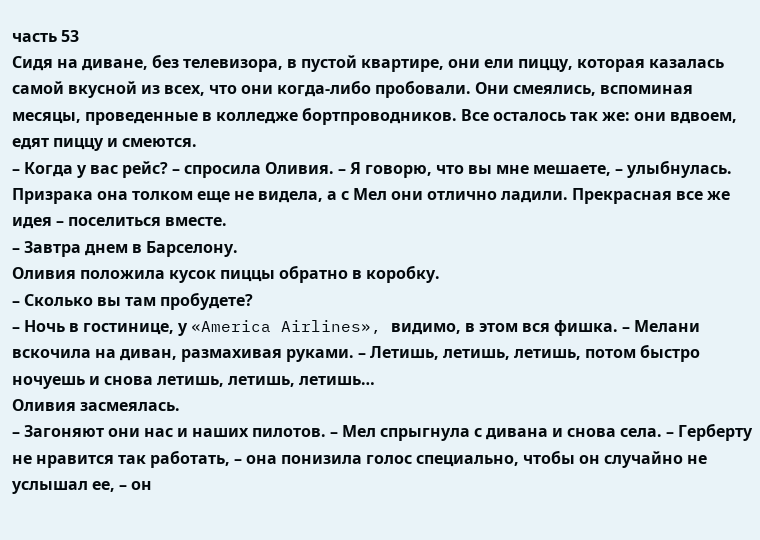часть 53
Сидя на диване, без телевизора, в пустой квартире, они ели пиццу, которая казалась самой вкусной из всех, что они когда-либо пробовали. Они смеялись, вспоминая месяцы, проведенные в колледже бортпроводников. Все осталось так же: они вдвоем, едят пиццу и смеются.
– Когда у вас рейс? – спросила Оливия. – Я говорю, что вы мне мешаете, – улыбнулась. Призрака она толком еще не видела, а с Мел они отлично ладили. Прекрасная все же идея – поселиться вместе.
– Завтра днем в Барселону.
Оливия положила кусок пиццы обратно в коробку.
– Сколько вы там пробудете?
– Ночь в гостинице, у «America Airlines», видимо, в этом вся фишка. – Мелани вскочила на диван, размахивая руками. – Летишь, летишь, летишь, потом быстро ночуешь и снова летишь, летишь, летишь…
Оливия засмеялась.
– Загоняют они нас и наших пилотов. – Мел спрыгнула с дивана и снова села. – Герберту не нравится так работать, – она понизила голос специально, чтобы он случайно не услышал ее, – он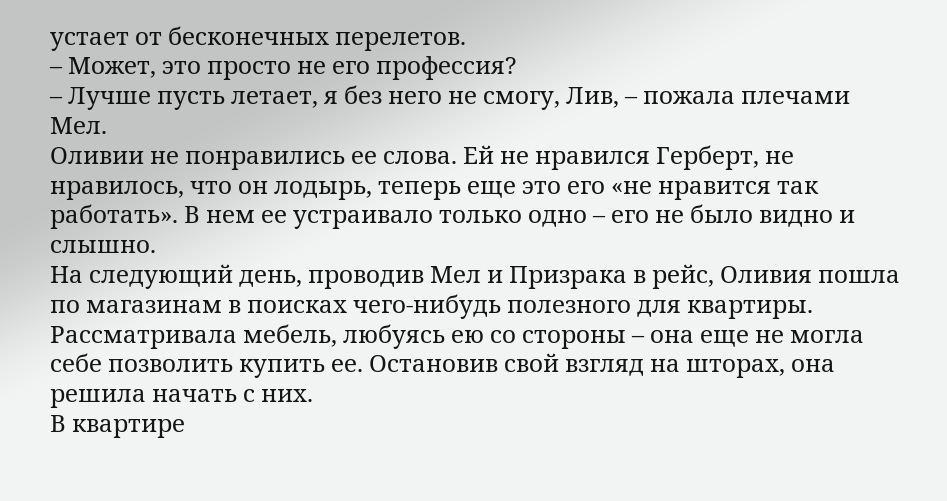устает от бесконечных перелетов.
– Может, это просто не его профессия?
– Лучше пусть летает, я без него не смогу, Лив, – пожала плечами Мел.
Оливии не понравились ее слова. Ей не нравился Герберт, не нравилось, что он лодырь, теперь еще это его «не нравится так работать». В нем ее устраивало только одно – его не было видно и слышно.
На следующий день, проводив Мел и Призрака в рейс, Оливия пошла по магазинам в поисках чего-нибудь полезного для квартиры. Рассматривала мебель, любуясь ею со стороны – она еще не могла себе позволить купить ее. Остановив свой взгляд на шторах, она решила начать с них.
В квартире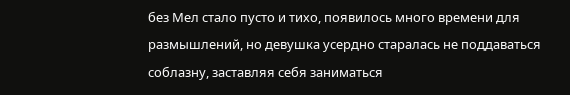без Мел стало пусто и тихо, появилось много времени для размышлений, но девушка усердно старалась не поддаваться соблазну, заставляя себя заниматься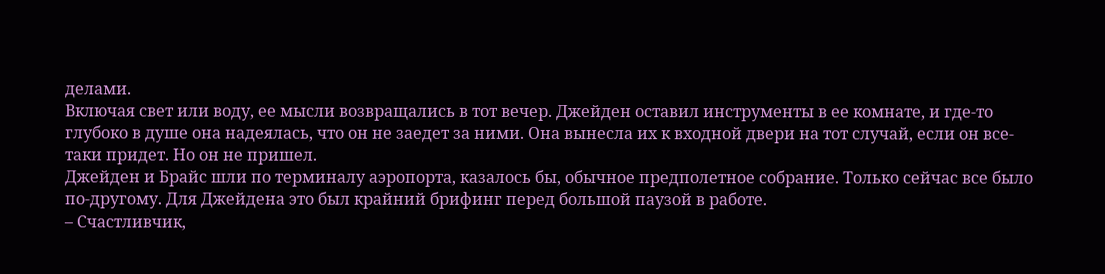делами.
Включая свет или воду, ее мысли возвращались в тот вечер. Джейден оставил инструменты в ее комнате, и где-то глубоко в душе она надеялась, что он не заедет за ними. Она вынесла их к входной двери на тот случай, если он все-таки придет. Но он не пришел.
Джейден и Брайс шли по терминалу аэропорта, казалось бы, обычное предполетное собрание. Только сейчас все было по-другому. Для Джейдена это был крайний брифинг перед большой паузой в работе.
– Счастливчик,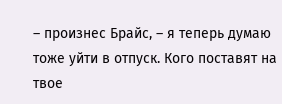– произнес Брайс, – я теперь думаю тоже уйти в отпуск. Кого поставят на твое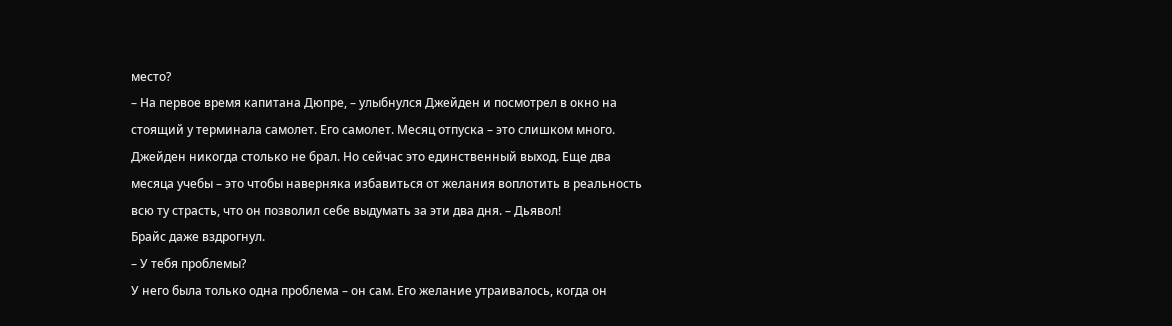место?
– На первое время капитана Дюпре, – улыбнулся Джейден и посмотрел в окно на стоящий у терминала самолет. Его самолет. Месяц отпуска – это слишком много. Джейден никогда столько не брал. Но сейчас это единственный выход. Еще два месяца учебы – это чтобы наверняка избавиться от желания воплотить в реальность всю ту страсть, что он позволил себе выдумать за эти два дня. – Дьявол!
Брайс даже вздрогнул.
– У тебя проблемы?
У него была только одна проблема – он сам. Его желание утраивалось, когда он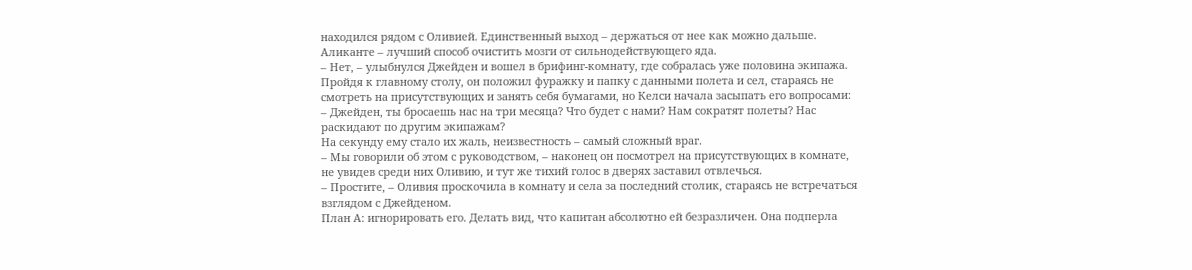находился рядом с Оливией. Единственный выход – держаться от нее как можно дальше. Аликанте – лучший способ очистить мозги от сильнодействующего яда.
– Нет, – улыбнулся Джейден и вошел в брифинг-комнату, где собралась уже половина экипажа. Пройдя к главному столу, он положил фуражку и папку с данными полета и сел, стараясь не смотреть на присутствующих и занять себя бумагами, но Келси начала засыпать его вопросами:
– Джейден, ты бросаешь нас на три месяца? Что будет с нами? Нам сократят полеты? Нас раскидают по другим экипажам?
На секунду ему стало их жаль, неизвестность – самый сложный враг.
– Мы говорили об этом с руководством, – наконец он посмотрел на присутствующих в комнате, не увидев среди них Оливию, и тут же тихий голос в дверях заставил отвлечься.
– Простите, – Оливия проскочила в комнату и села за последний столик, стараясь не встречаться взглядом с Джейденом.
План А: игнорировать его. Делать вид, что капитан абсолютно ей безразличен. Она подперла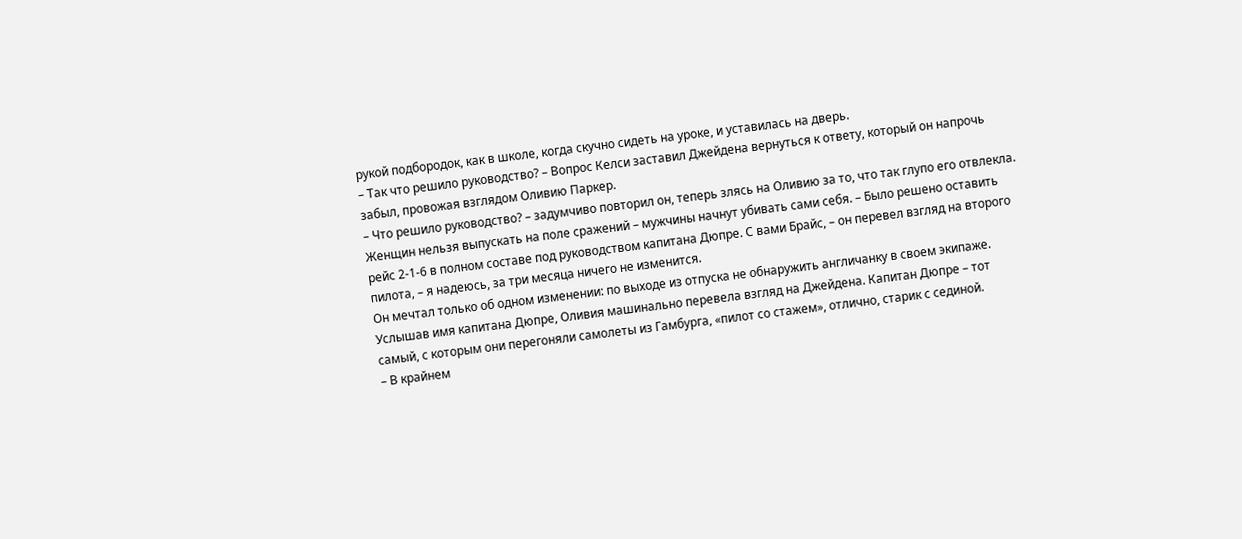рукой подбородок, как в школе, когда скучно сидеть на уроке, и уставилась на дверь.
– Так что решило руководство? – Вопрос Келси заставил Джейдена вернуться к ответу, который он напрочь забыл, провожая взглядом Оливию Паркер.
– Что решило руководство? – задумчиво повторил он, теперь злясь на Оливию за то, что так глупо его отвлекла. Женщин нельзя выпускать на поле сражений – мужчины начнут убивать сами себя. – Было решено оставить рейс 2-1-6 в полном составе под руководством капитана Дюпре. С вами Брайс, – он перевел взгляд на второго пилота, – я надеюсь, за три месяца ничего не изменится.
Он мечтал только об одном изменении: по выходе из отпуска не обнаружить англичанку в своем экипаже.
Услышав имя капитана Дюпре, Оливия машинально перевела взгляд на Джейдена. Капитан Дюпре – тот самый, с которым они перегоняли самолеты из Гамбурга, «пилот со стажем», отлично, старик с сединой.
– В крайнем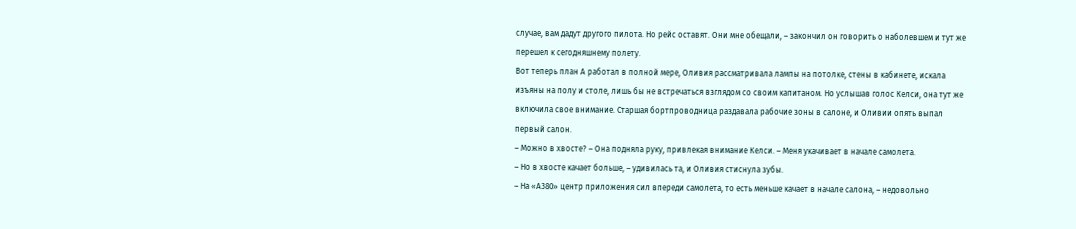случае, вам дадут другого пилота. Но рейс оставят. Они мне обещали, – закончил он говорить о наболевшем и тут же перешел к сегодняшнему полету.
Вот теперь план А работал в полной мере, Оливия рассматривала лампы на потолке, стены в кабинете, искала изъяны на полу и столе, лишь бы не встречаться взглядом со своим капитаном. Но услышав голос Келси, она тут же включила свое внимание. Старшая бортпроводница раздавала рабочие зоны в салоне, и Оливии опять выпал первый салон.
– Можно в хвосте? – Она подняла руку, привлекая внимание Келси. – Меня укачивает в начале самолета.
– Но в хвосте качает больше, – удивилась та, и Оливия стиснула зубы.
– На «А380» центр приложения сил впереди самолета, то есть меньше качает в начале салона, – недовольно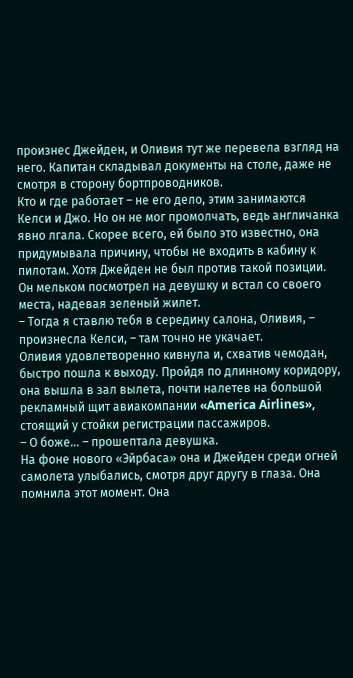произнес Джейден, и Оливия тут же перевела взгляд на него. Капитан складывал документы на столе, даже не смотря в сторону бортпроводников.
Кто и где работает – не его дело, этим занимаются Келси и Джо. Но он не мог промолчать, ведь англичанка явно лгала. Скорее всего, ей было это известно, она придумывала причину, чтобы не входить в кабину к пилотам. Хотя Джейден не был против такой позиции.
Он мельком посмотрел на девушку и встал со своего места, надевая зеленый жилет.
– Тогда я ставлю тебя в середину салона, Оливия, – произнесла Келси, – там точно не укачает.
Оливия удовлетворенно кивнула и, схватив чемодан, быстро пошла к выходу. Пройдя по длинному коридору, она вышла в зал вылета, почти налетев на большой рекламный щит авиакомпании «America Airlines», стоящий у стойки регистрации пассажиров.
– О боже… – прошептала девушка.
На фоне нового «Эйрбаса» она и Джейден среди огней самолета улыбались, смотря друг другу в глаза. Она помнила этот момент. Она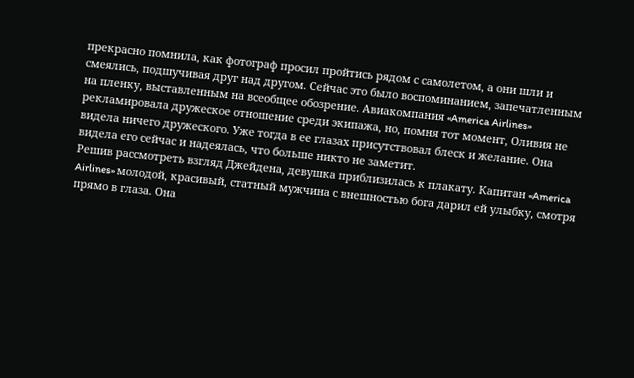прекрасно помнила, как фотограф просил пройтись рядом с самолетом, а они шли и смеялись, подшучивая друг над другом. Сейчас это было воспоминанием, запечатленным на пленку, выставленным на всеобщее обозрение. Авиакомпания «America Airlines» рекламировала дружеское отношение среди экипажа, но, помня тот момент, Оливия не видела ничего дружеского. Уже тогда в ее глазах присутствовал блеск и желание. Она видела его сейчас и надеялась, что больше никто не заметит.
Решив рассмотреть взгляд Джейдена, девушка приблизилась к плакату. Капитан «America Airlines» молодой, красивый, статный мужчина с внешностью бога дарил ей улыбку, смотря прямо в глаза. Она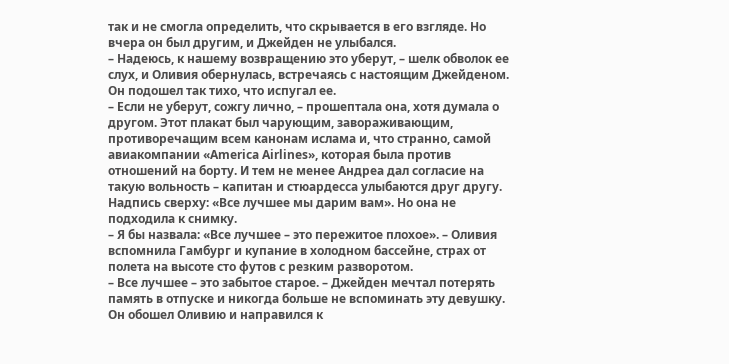так и не смогла определить, что скрывается в его взгляде. Но вчера он был другим, и Джейден не улыбался.
– Надеюсь, к нашему возвращению это уберут, – шелк обволок ее слух, и Оливия обернулась, встречаясь с настоящим Джейденом. Он подошел так тихо, что испугал ее.
– Если не уберут, сожгу лично, – прошептала она, хотя думала о другом. Этот плакат был чарующим, завораживающим, противоречащим всем канонам ислама и, что странно, самой авиакомпании «America Airlines», которая была против отношений на борту. И тем не менее Андреа дал согласие на такую вольность – капитан и стюардесса улыбаются друг другу. Надпись сверху: «Все лучшее мы дарим вам». Но она не подходила к снимку.
– Я бы назвала: «Все лучшее – это пережитое плохое». – Оливия вспомнила Гамбург и купание в холодном бассейне, страх от полета на высоте сто футов с резким разворотом.
– Все лучшее – это забытое старое. – Джейден мечтал потерять память в отпуске и никогда больше не вспоминать эту девушку.
Он обошел Оливию и направился к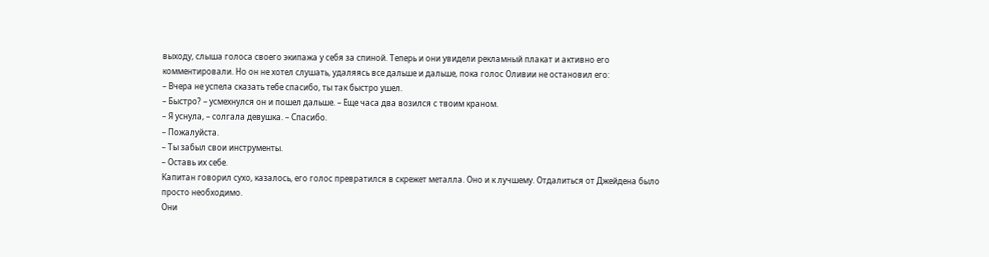выходу, слыша голоса своего экипажа у себя за спиной. Теперь и они увидели рекламный плакат и активно его комментировали. Но он не хотел слушать, удаляясь все дальше и дальше, пока голос Оливии не остановил его:
– Вчера не успела сказать тебе спасибо, ты так быстро ушел.
– Быстро? – усмехнулся он и пошел дальше. – Еще часа два возился с твоим краном.
– Я уснула, – солгала девушка. – Спасибо.
– Пожалуйста.
– Ты забыл свои инструменты.
– Оставь их себе.
Капитан говорил сухо, казалось, его голос превратился в скрежет металла. Оно и к лучшему. Отдалиться от Джейдена было просто необходимо.
Они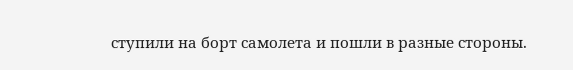ступили на борт самолета и пошли в разные стороны.